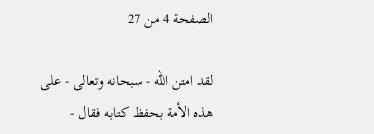الصفحة 4 من 27

لقد امتن الله - سبحانه وتعالى - على هذه الأمة بحفظ كتابه فقال -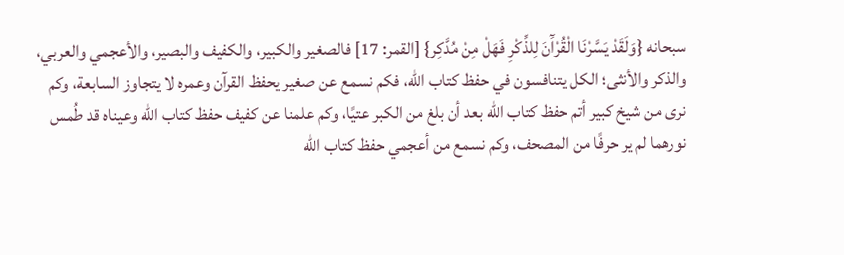سبحانه {وَلَقَدْ يَسَّرْنَا الْقُرْآَنَ لِلذِّكْرِ فَهَلْ مِنْ مُدَّكِر} [القمر: 17] فالصغير والكبير، والكفيف والبصير، والأعجمي والعربي، والذكر والأنثى؛ الكل يتنافسون في حفظ كتاب الله، فكم نسمع عن صغير يحفظ القرآن وعمره لا يتجاوز السابعة، وكم نرى من شيخ كبير أتم حفظ كتاب الله بعد أن بلغ من الكبر عتيًا، وكم علمنا عن كفيف حفظ كتاب الله وعيناه قد طُمس نورهما لم ير حرفًا من المصحف، وكم نسمع من أعجمي حفظ كتاب الله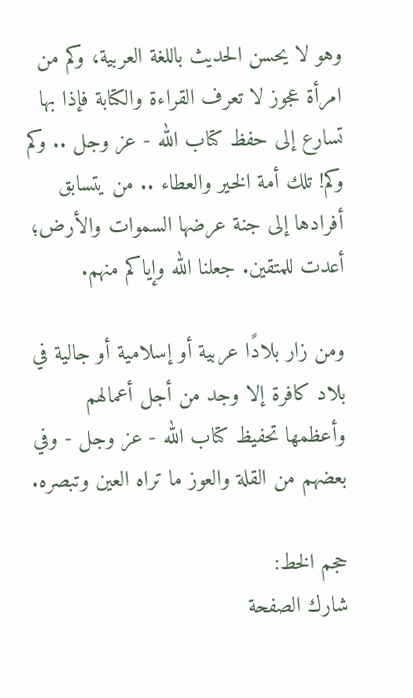وهو لا يحسن الحديث باللغة العربية، وكم من امرأة عجوز لا تعرف القراءة والكتابة فإذا بها تسارع إلى حفظ كتاب الله - عز وجل .. وكم وكم! تلك أمة الخير والعطاء .. من يتسابق أفرادها إلى جنة عرضها السموات والأرض؛ أعدت للمتقين. جعلنا الله وإياكم منهم.

ومن زار بلادًا عربية أو إسلامية أو جالية في بلاد كافرة إلا وجد من أجل أعمالهم وأعظمها تحفيظ كتاب الله - عز وجل - وفي بعضهم من القلة والعوز ما تراه العين وتبصره.

حجم الخط:
شارك الصفحة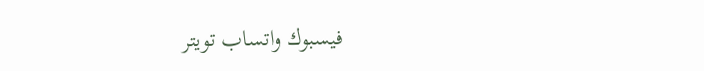فيسبوك واتساب تويتر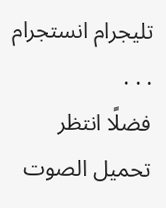تليجرام انستجرام
. . .
فضلًا انتظر تحميل الصوت